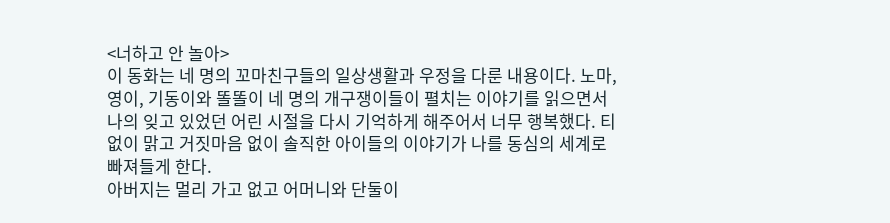<너하고 안 놀아>
이 동화는 네 명의 꼬마친구들의 일상생활과 우정을 다룬 내용이다. 노마, 영이, 기동이와 똘똘이 네 명의 개구쟁이들이 펼치는 이야기를 읽으면서 나의 잊고 있었던 어린 시절을 다시 기억하게 해주어서 너무 행복했다. 티 없이 맑고 거짓마음 없이 솔직한 아이들의 이야기가 나를 동심의 세계로 빠져들게 한다.
아버지는 멀리 가고 없고 어머니와 단둘이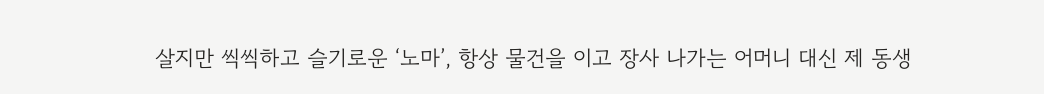살지만 씩씩하고 슬기로운 ‘노마’, 항상 물건을 이고 장사 나가는 어머니 대신 제 동생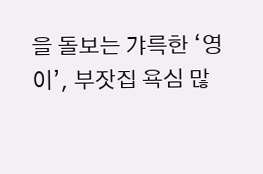을 돌보는 갸륵한 ‘영이’, 부잣집 욕심 많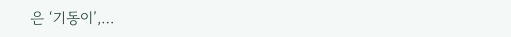은 ‘기동이’,…